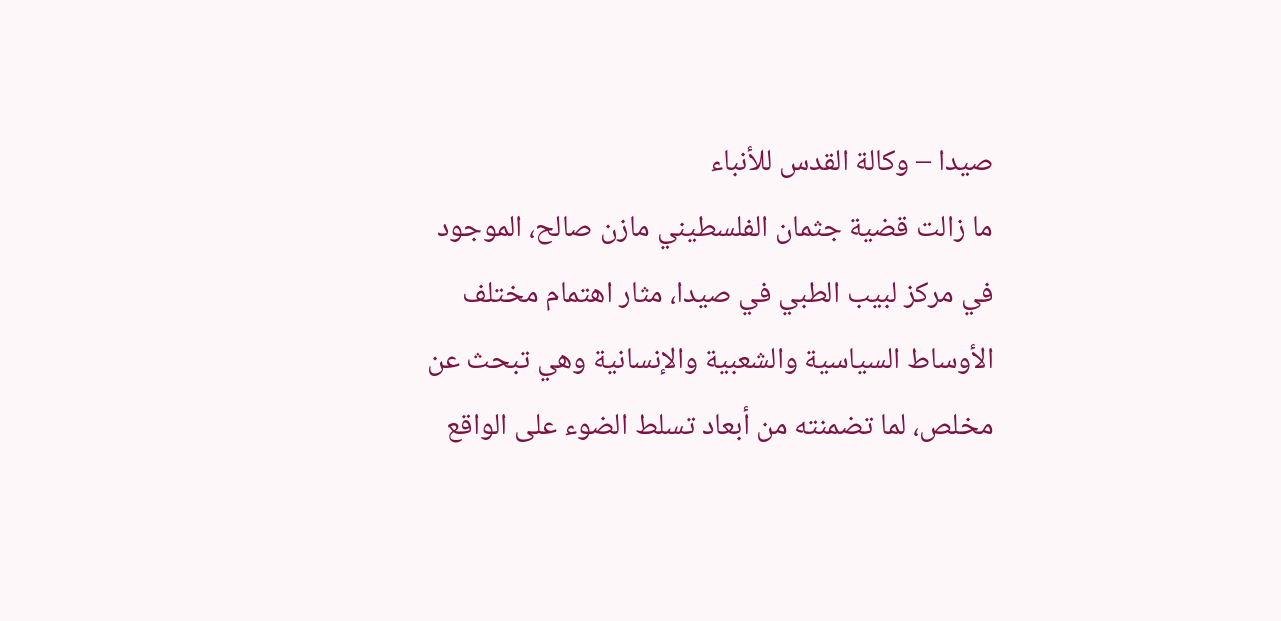صيدا – وكالة القدس للأنباء
ما زالت قضية جثمان الفلسطيني مازن صالح، الموجود في مركز لبيب الطبي في صيدا، مثار اهتمام مختلف الأوساط السياسية والشعبية والإنسانية وهي تبحث عن مخلص، لما تضمنته من أبعاد تسلط الضوء على الواقع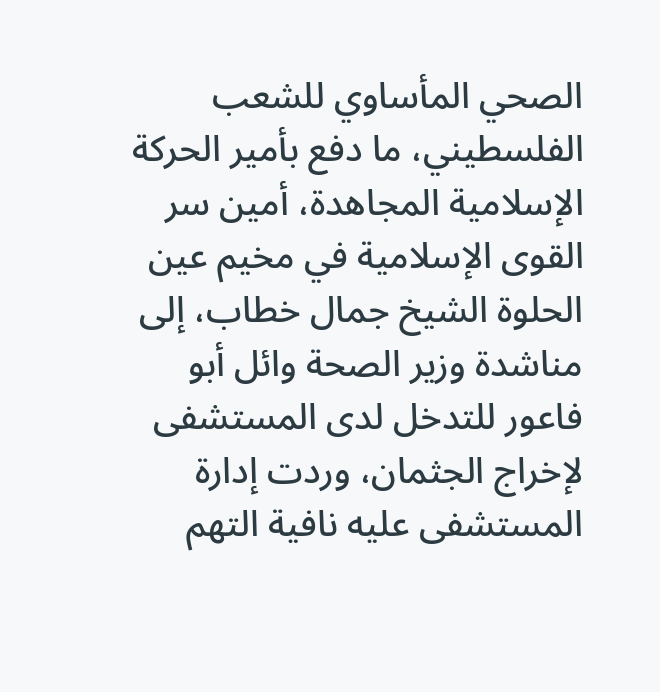الصحي المأساوي للشعب الفلسطيني، ما دفع بأمير الحركة الإسلامية المجاهدة، أمين سر القوى الإسلامية في مخيم عين الحلوة الشيخ جمال خطاب، إلى مناشدة وزير الصحة وائل أبو فاعور للتدخل لدى المستشفى لإخراج الجثمان، وردت إدارة المستشفى عليه نافية التهم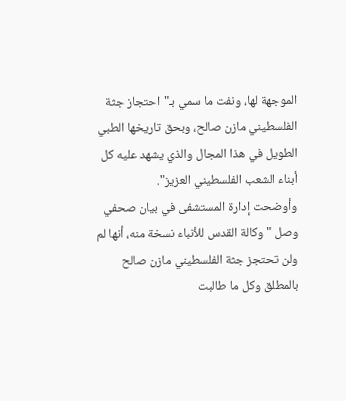الموجهة لها، ونفت ما سمي بـ"احتجاز جثة الفلسطيني مازن صالح، وبحق تاريخها الطبي الطويل في هذا المجال والذي يشهد عليه كل أبناء الشعب الفلسطيني العزيز".
وأوضحت إدارة المستشفى في بيان صحفي وصل "وكالة القدس للأنباء نسخة منه، أنها لم ولن تحتجز جثة الفلسطيني مازن صالح بالمطلق وكل ما طالبت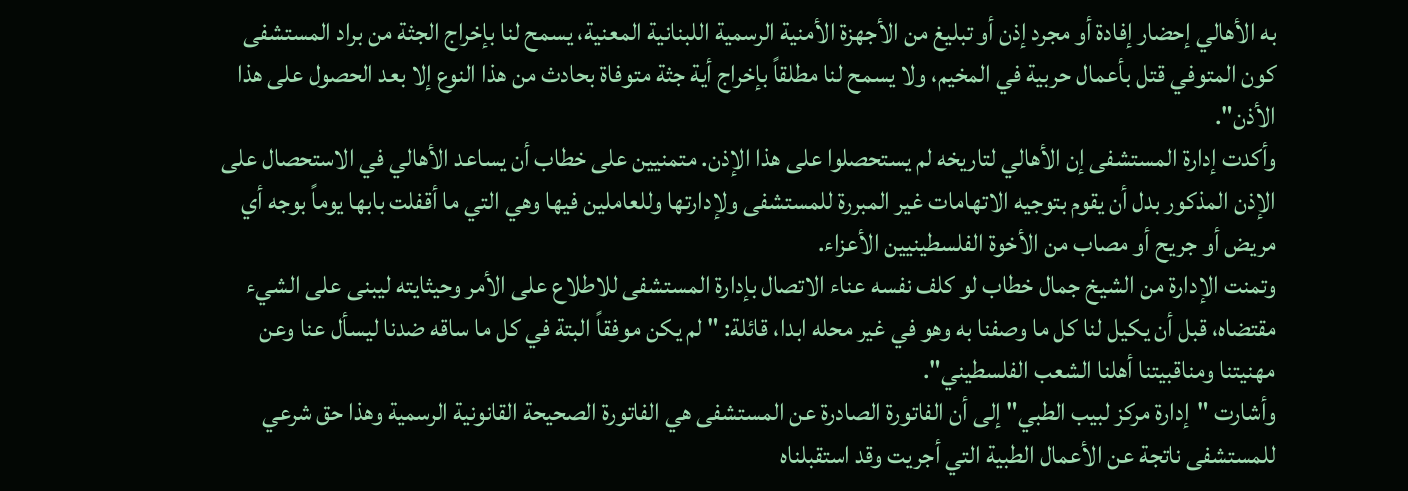به الأهالي إحضار إفادة أو مجرد إذن أو تبليغ من الأجهزة الأمنية الرسمية اللبنانية المعنية، يسمح لنا بإخراج الجثة من براد المستشفى كون المتوفي قتل بأعمال حربية في المخيم، ولا يسمح لنا مطلقاً بإخراج أية جثة متوفاة بحادث من هذا النوع إلا بعد الحصول على هذا الأذن".
وأكدت إدارة المستشفى إن الأهالي لتاريخه لم يستحصلوا على هذا الإذن. متمنيين على خطاب أن يساعد الأهالي في الاستحصال على الإذن المذكور بدل أن يقوم بتوجيه الاتهامات غير المبررة للمستشفى ولإدارتها وللعاملين فيها وهي التي ما أقفلت بابها يوماً بوجه أي مريض أو جريح أو مصاب من الأخوة الفلسطينيين الأعزاء.
وتمنت الإدارة من الشيخ جمال خطاب لو كلف نفسه عناء الاتصال بإدارة المستشفى للاطلاع على الأمر وحيثايته ليبنى على الشيء مقتضاه، قبل أن يكيل لنا كل ما وصفنا به وهو في غير محله ابدا، قائلة: " لم يكن موفقاً البتة في كل ما ساقه ضدنا ليسأل عنا وعن مهنيتنا ومناقبيتنا أهلنا الشعب الفلسطيني".
وأشارت "إدارة مركز لبيب الطبي" إلى أن الفاتورة الصادرة عن المستشفى هي الفاتورة الصحيحة القانونية الرسمية وهذا حق شرعي للمستشفى ناتجة عن الأعمال الطبية التي أجريت وقد استقبلناه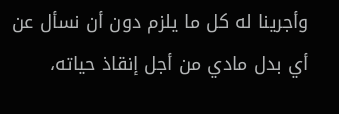وأجرينا له كل ما يلزم دون أن نسأل عن أي بدل مادي من أجل إنقاذ حياته،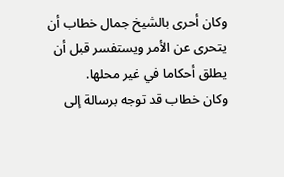وكان أحرى بالشيخ جمال خطاب أن يتحرى عن الأمر ويستفسر قبل أن يطلق أحكاما في غير محلها.
وكان خطاب قد توجه برسالة إلى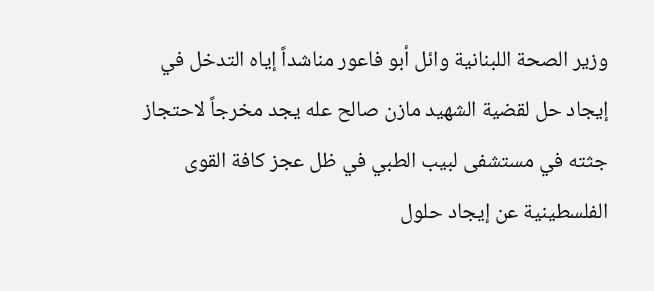وزير الصحة اللبنانية وائل أبو فاعور مناشداً إياه التدخل في إيجاد حل لقضية الشهيد مازن صالح عله يجد مخرجاً لاحتجاز جثته في مستشفى لبيب الطبي في ظل عجز كافة القوى الفلسطينية عن إيجاد حلول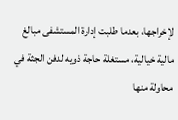لإخراجها، بعدما طلبت إدارة المستشفى مبالغ مالية خيالية، مستغلة حاجة ذويه لدفن الجثة في محاولة منها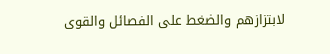لابتزازهم والضغط على الفصائل والقوى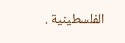الفلسطينية .